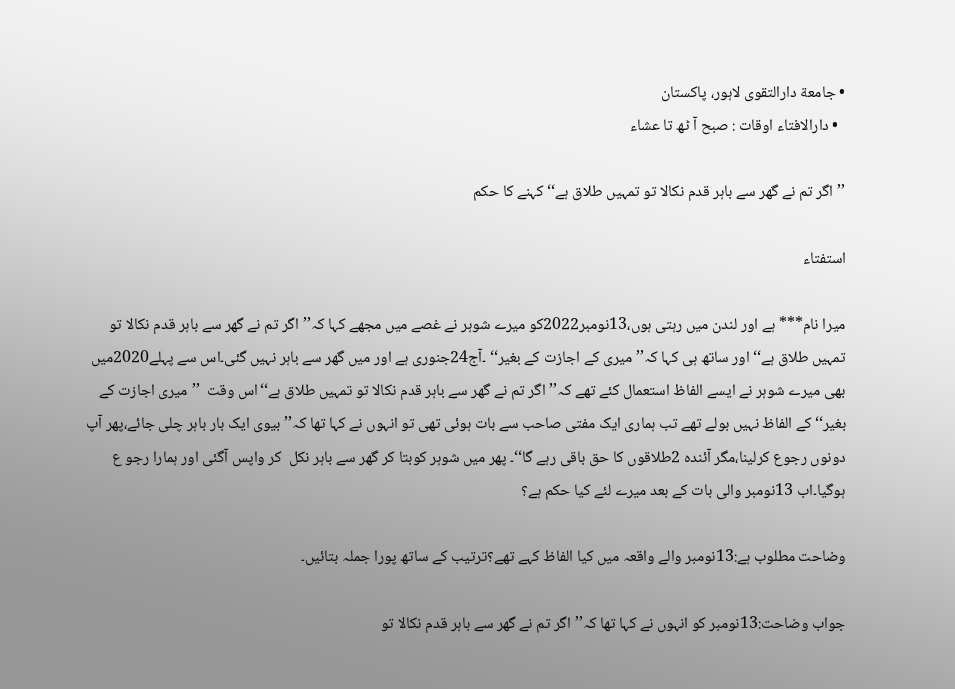• جامعة دارالتقوی لاہور، پاکستان
  • دارالافتاء اوقات : صبح آ ٹھ تا عشاء

’’اگر تم نے گھر سے باہر قدم نکالا تو تمہیں طلاق ہے‘‘کہنے کا حکم

استفتاء

میرا نام*** ہے اور لندن میں رہتی ہوں،13نومبر2022کو میرے شوہر نے غصے میں مجھے کہا کہ’’اگر تم نے گھر سے باہر قدم نکالا تو تمہیں طلاق ہے‘‘اور ساتھ ہی کہا کہ’’ میری کے اجازت کے بغیر‘‘ ۔آج24جنوری ہے اور میں گھر سے باہر نہیں گئی۔اس سے پہلے2020میں بھی میرے شوہر نے ایسے الفاظ استعمال کئے تھے کہ’’اگر تم نے گھر سے باہر قدم نکالا تو تمہیں طلاق ہے‘‘اس وقت  ’’میری اجازت کے بغیر‘‘ کے الفاظ نہیں بولے تھے تب ہماری ایک مفتی صاحب سے بات ہوئی تھی تو انہوں نے کہا تھا کہ’’ بیوی ایک بار باہر چلی جائے،پھر آپ دونوں رجوع کرلینا،مگر آئندہ 2طلاقوں کا حق باقی رہے گا‘‘۔ پھر میں شوہر کوبتا کر گھر سے باہر نکل  کر واپس آگئی اور ہمارا رجو ع ہوگیا۔اب 13نومبر والی بات کے بعد میرے لئے کیا حکم ہے؟

وضاحت مطلوب ہے:13نومبر والے واقعہ میں کیا الفاظ کہے تھے؟ترتیب کے ساتھ پورا جملہ بتائیں۔

جواب وضاحت:13نومبر کو انہوں نے کہا تھا کہ’’اگر تم نے گھر سے باہر قدم نکالا تو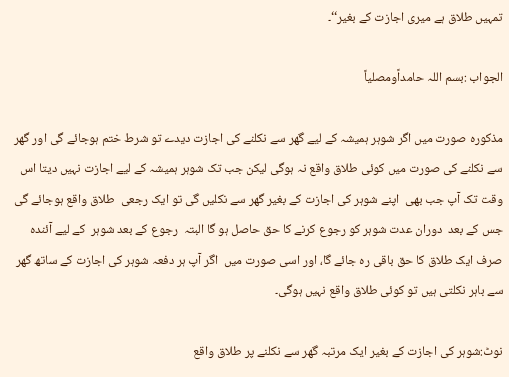تمہیں طلاق ہے میری اجازت کے بغیر‘‘۔

الجواب :بسم اللہ حامداًومصلیاً

مذکورہ صورت میں اگر شوہر ہمیشہ کے لیے گھر سے نکلنے کی اجازت دیدے تو شرط ختم ہوجائے گی اور گھر سے نکلنے کی صورت میں کوئی طلاق واقع نہ ہوگی لیکن جب تک شوہر ہمیشہ کے لیے اجازت نہیں دیتا اس وقت تک آپ جب بھی  اپنے شوہر کی اجازت کے بغیر گھر سے نکلیں گی تو ایک رجعی  طلاق واقع ہوجائے گی جس کے بعد  دوران عدت شوہر کو رجوع کرنے کا حق حاصل ہو گا البتہ  رجوع کے بعد شوہر  کے لیے آئندہ صرف ایک طلاق کا حق باقی رہ جائے گا، اور اسی صورت میں  اگر آپ ہر دفعہ شوہر کی اجازت کے ساتھ گھر سے باہر نکلتی ہیں تو کوئی طلاق واقع نہیں ہوگی۔

نوٹ:شوہر کی اجازت کے بغیر ایک مرتبہ گھر سے نکلنے پر طلاق واقع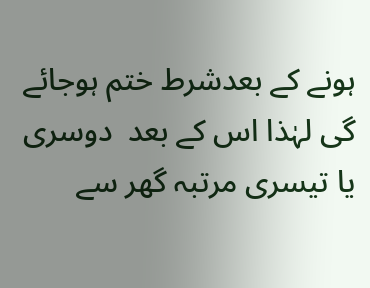ہونے کے بعدشرط ختم ہوجائے گی لہٰذا اس کے بعد  دوسری یا تیسری مرتبہ گھر سے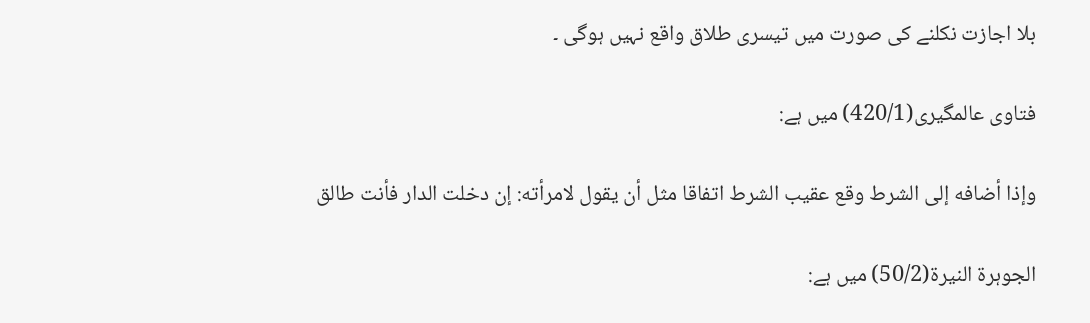بلا اجازت نکلنے کی صورت میں تیسری طلاق واقع نہیں ہوگی ۔

فتاوی عالمگیری(420/1) میں ہے:

وإذا أضافه إلى الشرط ‌وقع ‌عقيب ‌الشرط اتفاقا مثل أن يقول لامرأته: إن دخلت الدار فأنت طالق

الجوہرۃ النیرۃ(50/2) میں ہے: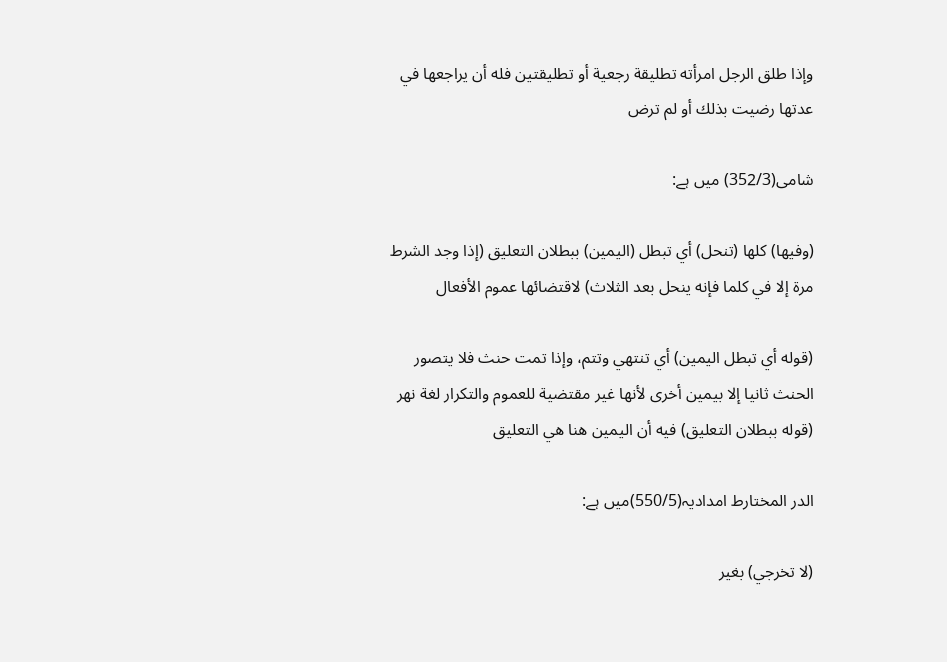وإذا ‌طلق ‌الرجل ‌امرأته تطليقة رجعية أو تطليقتين فله أن يراجعها في عدتها رضيت بذلك أو لم ترض

شامی(352/3) میں ہے:

(وفيها) كلها (تنحل) أي تبطل (اليمين) ببطلان التعليق (إذا وجد الشرط مرة إلا في كلما فإنه ينحل بعد الثلاث) لاقتضائها عموم الأفعال

(قوله أي تبطل اليمين) أي تنتهي وتتم، وإذا تمت حنث فلا يتصور الحنث ثانيا إلا بيمين أخرى لأنها غير مقتضية للعموم والتكرار لغة نهر (قوله ببطلان التعليق) فيه أن اليمين هنا هي التعليق

الدر المختارط امدادیہ(550/5)میں ہے:

(لا تخرجي) بغير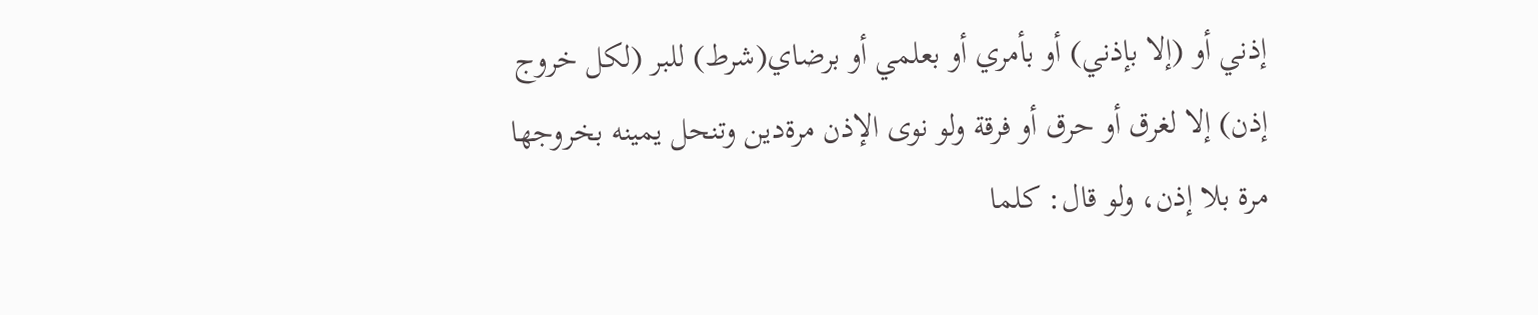إذني أو (إلا بإذني) أو بأمري أو بعلمي أو برضاي(شرط) للبر (لكل خروج إذن) إلا لغرق أو حرق أو فرقة ولو نوى الإذن مرةدين وتنحل يمينه بخروجها مرة بلا إذن، ولو قال: كلما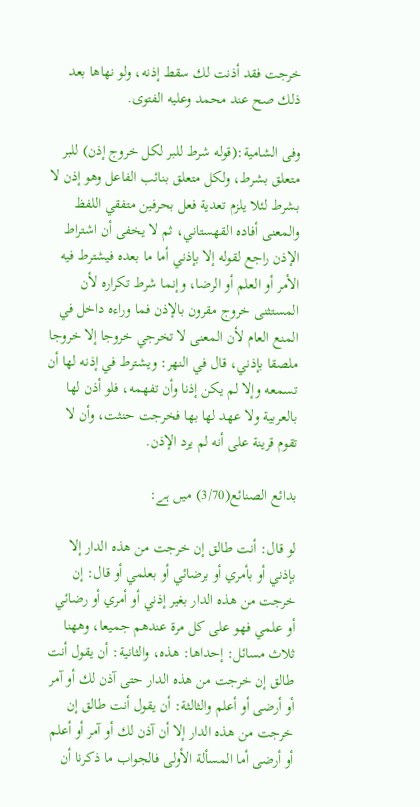خرجت فقد أذنت لك سقط إذنه، ولو نهاها بعد ذلك صح عند محمد وعليه الفتوى.

وفى الشامية:(قوله شرط للبر لكل خروج إذن) للبر متعلق بشرط، ولكل متعلق بنائب الفاعل وهو إذن لا بشرط لئلا يلزم تعدية فعل بحرفين متفقي اللفظ والمعنى أفاده القهستاني، ثم لا يخفى أن اشتراط الإذن راجع لقوله إلا بإذني أما ما بعده فيشترط فيه الأمر أو العلم أو الرضا، وإنما شرط تكراره لأن المستثنى خروج مقرون بالإذن فما وراءه داخل في المنع العام لأن المعنى لا تخرجي خروجا إلا خروجا ملصقا بإذني، قال في النهر: ويشترط في إذنه لها أن تسمعه وإلا لم يكن إذنا وأن تفهمه، فلو أذن لها بالعربية ولا عهد لها بها فخرجت حنثت، وأن لا تقوم قرينة على أنه لم يرد الإذن.

بدائع الصنائع(3/70) میں ہے:

لو قال: أنت طالق إن خرجت من هذه الدار إلا بإذني أو بأمري أو برضائي أو بعلمي أو قال: إن خرجت من هذه الدار بغير إذني أو أمري أو رضائي أو علمي فهو على كل مرة عندهم جميعا، وههنا ثلاث مسائل: إحداها: هذه، والثانية: أن يقول أنت طالق إن خرجت من هذه الدار حتى آذن لك أو آمر أو أرضى أو أعلم والثالثة: أن يقول أنت طالق إن خرجت من هذه الدار إلا أن آذن لك أو آمر أو أعلم أو أرضى أما المسألة الأولى فالجواب ما ذكرنا أن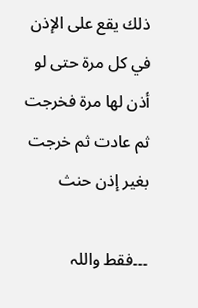ذلك يقع على الإذن في كل مرة حتى لو أذن لها مرة فخرجت ثم عادت ثم خرجت بغير إذن حنث

۔۔۔فقط واللہ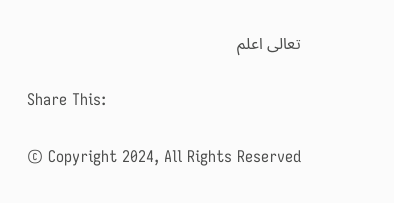تعالی اعلم

Share This:

© Copyright 2024, All Rights Reserved